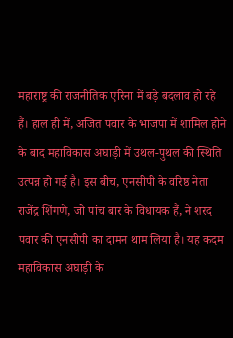महाराष्ट्र की राजनीतिक एरिना में बड़े बदलाव हो रहे हैं। हाल ही में, अजित पवार के भाजपा में शामिल होने के बाद महाविकास अघाड़ी में उथल-पुथल की स्थिति उत्पन्न हो गई है। इस बीच, एनसीपी के वरिष्ठ नेता राजेंद्र शिंगणे, जो पांच बार के विधायक हैं, ने शरद पवार की एनसीपी का दामन थाम लिया है। यह कदम महाविकास अघाड़ी के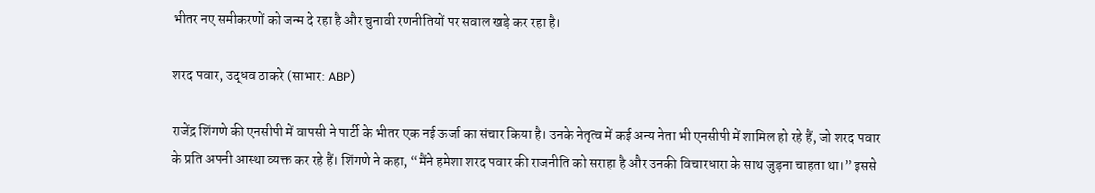भीतर नए समीकरणों को जन्म दे रहा है और चुनावी रणनीतियों पर सवाल खड़े कर रहा है।

शरद पवार, उद्धव ठाकरे (साभार: ABP)

राजेंद्र शिंगणे की एनसीपी में वापसी ने पार्टी के भीतर एक नई ऊर्जा का संचार किया है। उनके नेतृत्व में कई अन्य नेता भी एनसीपी में शामिल हो रहे हैं, जो शरद पवार के प्रति अपनी आस्था व्यक्त कर रहे हैं। शिंगणे ने कहा, “मैंने हमेशा शरद पवार की राजनीति को सराहा है और उनकी विचारधारा के साथ जुड़ना चाहता था।” इससे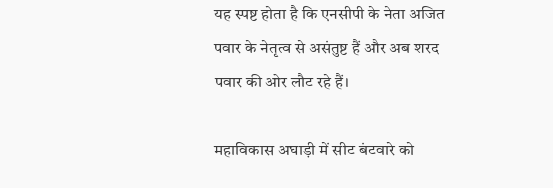यह स्पष्ट होता है कि एनसीपी के नेता अजित पवार के नेतृत्व से असंतुष्ट हैं और अब शरद पवार की ओर लौट रहे हैं।

महाविकास अघाड़ी में सीट बंटवारे को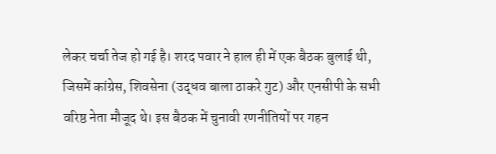लेकर चर्चा तेज हो गई है। शरद पवार ने हाल ही में एक बैठक बुलाई थी, जिसमें कांग्रेस, शिवसेना (उद्धव बाला ठाकरे गुट) और एनसीपी के सभी वरिष्ठ नेता मौजूद थे। इस बैठक में चुनावी रणनीतियों पर गहन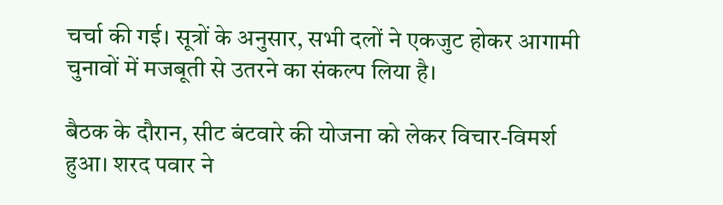चर्चा की गई। सूत्रों के अनुसार, सभी दलों ने एकजुट होकर आगामी चुनावों में मजबूती से उतरने का संकल्प लिया है।

बैठक के दौरान, सीट बंटवारे की योजना को लेकर विचार-विमर्श हुआ। शरद पवार ने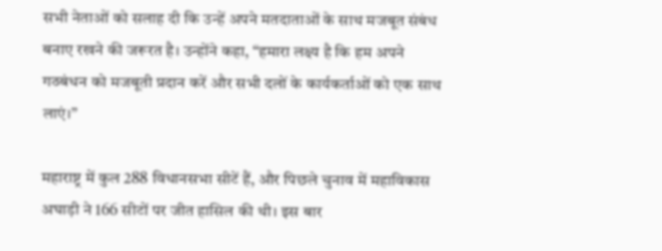सभी नेताओं को सलाह दी कि उन्हें अपने मतदाताओं के साथ मजबूत संबंध बनाए रखने की जरूरत है। उन्होंने कहा, “हमारा लक्ष्य है कि हम अपने गठबंधन को मजबूती प्रदान करें और सभी दलों के कार्यकर्ताओं को एक साथ लाएं।”

महाराष्ट्र में कुल 288 विधानसभा सीटें हैं, और पिछले चुनाव में महाविकास अघाड़ी ने 166 सीटों पर जीत हासिल की थी। इस बार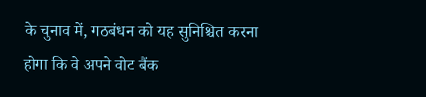के चुनाव में, गठबंधन को यह सुनिश्चित करना होगा कि वे अपने वोट बैंक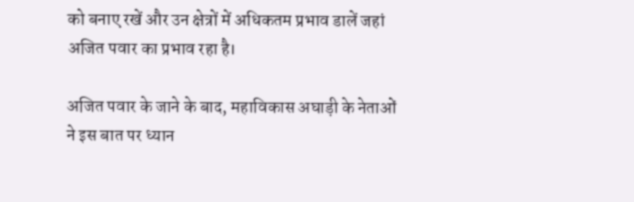को बनाए रखें और उन क्षेत्रों में अधिकतम प्रभाव डालें जहां अजित पवार का प्रभाव रहा है।

अजित पवार के जाने के बाद, महाविकास अघाड़ी के नेताओं ने इस बात पर ध्यान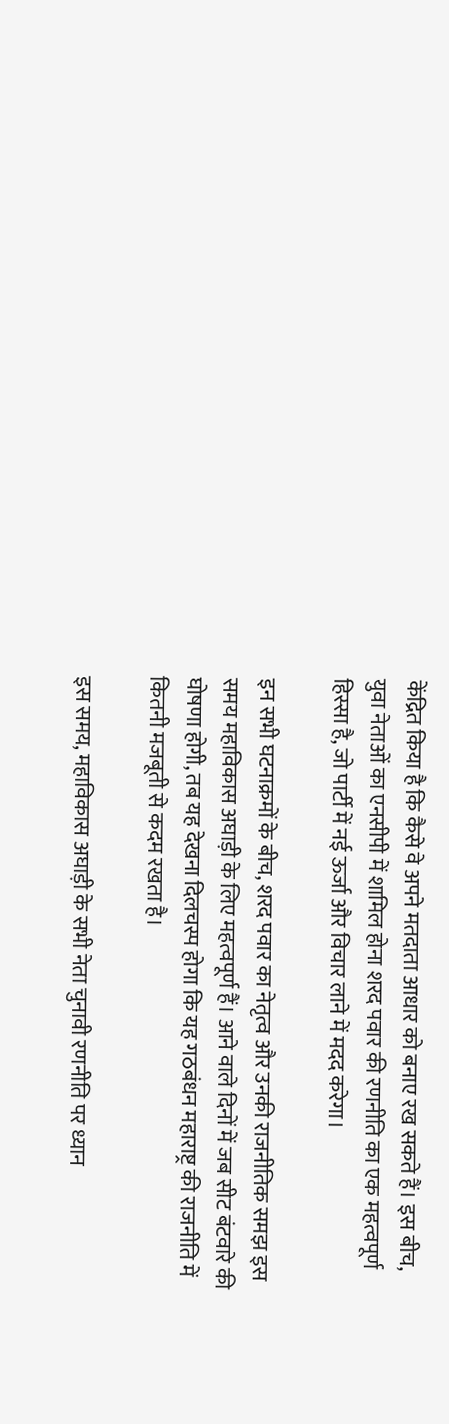केंद्रित किया है कि कैसे वे अपने मतदाता आधार को बनाए रख सकते हैं। इस बीच, युवा नेताओं का एनसीपी में शामिल होना शरद पवार की रणनीति का एक महत्वपूर्ण हिस्सा है, जो पार्टी में नई ऊर्जा और विचार लाने में मदद करेगा।

इन सभी घटनाक्रमों के बीच, शरद पवार का नेतृत्व और उनकी राजनीतिक समझ इस समय महाविकास अघाड़ी के लिए महत्वपूर्ण हैं। आने वाले दिनों में जब सीट बंटवारे की घोषणा होगी, तब यह देखना दिलचस्प होगा कि यह गठबंधन महाराष्ट्र की राजनीति में कितनी मजबूती से कदम रखता है।

इस समय, महाविकास अघाड़ी के सभी नेता चुनावी रणनीति पर ध्यान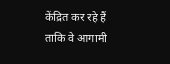केंद्रित कर रहे हैं ताकि वे आगामी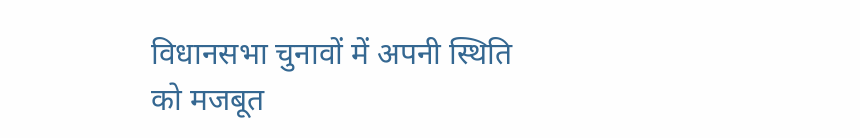विधानसभा चुनावों में अपनी स्थिति को मजबूत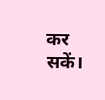कर सकें।